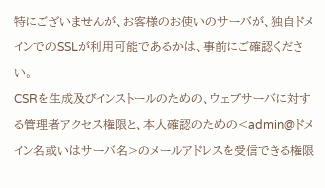特にございませんが、お客様のお使いのサーバが、独自ドメインでのSSLが利用可能であるかは、事前にご確認ください。
CSRを生成及びインストールのための、ウェブサーバに対する管理者アクセス権限と、本人確認のための<admin@ドメイン名或いはサーバ名>のメールアドレスを受信できる権限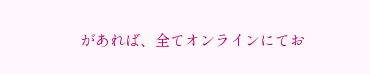があれば、全てオンラインにてお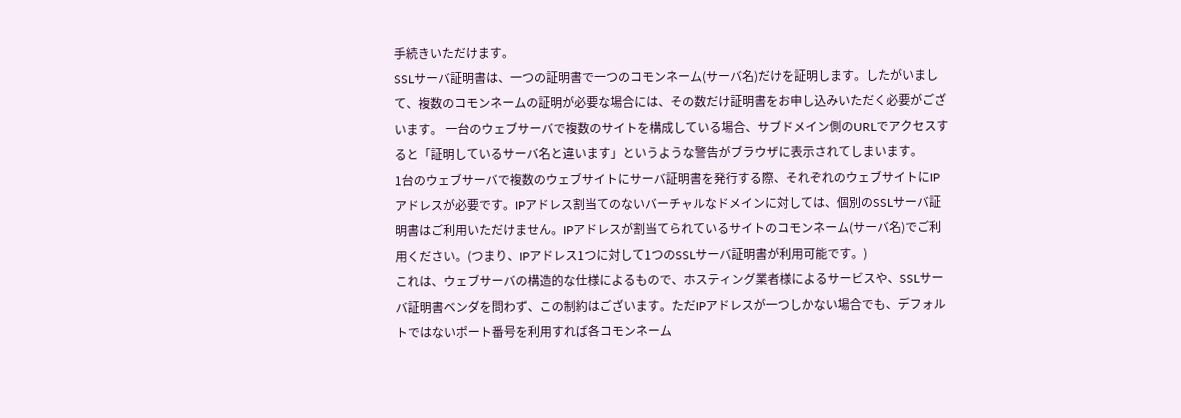手続きいただけます。
SSLサーバ証明書は、一つの証明書で一つのコモンネーム(サーバ名)だけを証明します。したがいまして、複数のコモンネームの証明が必要な場合には、その数だけ証明書をお申し込みいただく必要がございます。 一台のウェブサーバで複数のサイトを構成している場合、サブドメイン側のURLでアクセスすると「証明しているサーバ名と違います」というような警告がブラウザに表示されてしまいます。
1台のウェブサーバで複数のウェブサイトにサーバ証明書を発行する際、それぞれのウェブサイトにIPアドレスが必要です。IPアドレス割当てのないバーチャルなドメインに対しては、個別のSSLサーバ証明書はご利用いただけません。IPアドレスが割当てられているサイトのコモンネーム(サーバ名)でご利用ください。(つまり、IPアドレス1つに対して1つのSSLサーバ証明書が利用可能です。)
これは、ウェブサーバの構造的な仕様によるもので、ホスティング業者様によるサービスや、SSLサーバ証明書ベンダを問わず、この制約はございます。ただIPアドレスが一つしかない場合でも、デフォルトではないポート番号を利用すれば各コモンネーム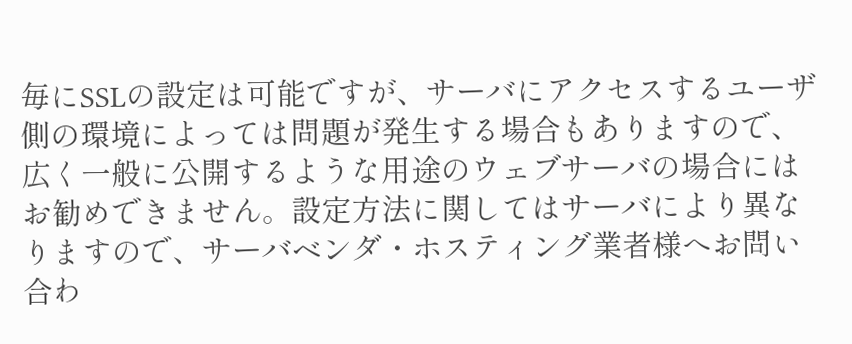毎にSSLの設定は可能ですが、サーバにアクセスするユーザ側の環境によっては問題が発生する場合もありますので、広く一般に公開するような用途のウェブサーバの場合にはお勧めできません。設定方法に関してはサーバにより異なりますので、サーバベンダ・ホスティング業者様へお問い合わ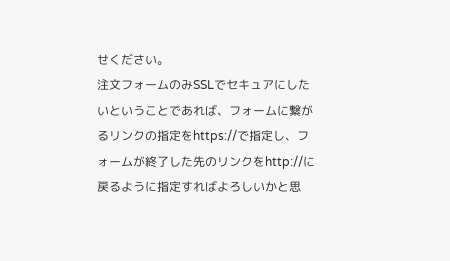せください。
注文フォームのみSSLでセキュアにしたいということであれば、フォームに繋がるリンクの指定をhttps://で指定し、フォームが終了した先のリンクをhttp://に戻るように指定すればよろしいかと思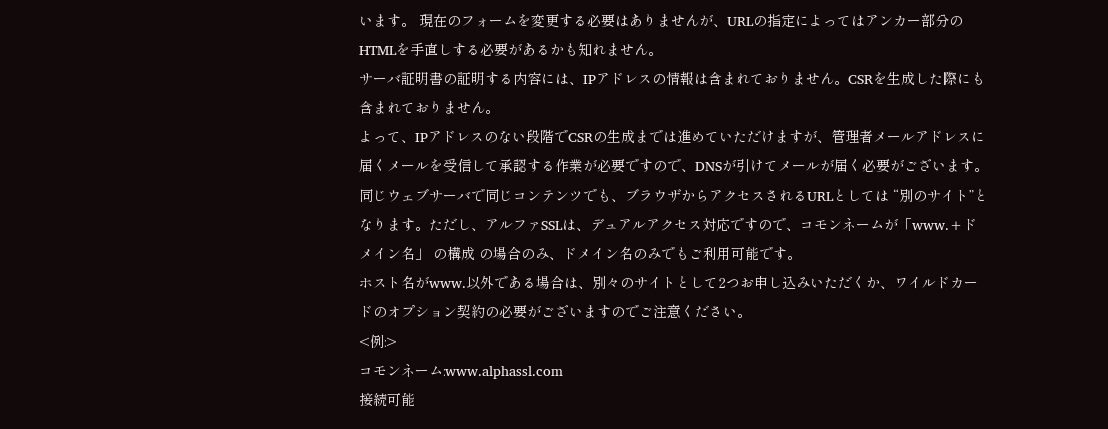います。 現在のフォームを変更する必要はありませんが、URLの指定によってはアンカー部分のHTMLを手直しする必要があるかも知れません。
サーバ証明書の証明する内容には、IPアドレスの情報は含まれておりません。CSRを生成した際にも含まれておりません。
よって、IPアドレスのない段階でCSRの生成までは進めていただけますが、管理者メールアドレスに届くメールを受信して承認する作業が必要ですので、DNSが引けてメールが届く必要がございます。
同じウェブサーバで同じコンテンツでも、ブラウザからアクセスされるURLとしては “別のサイト”となります。ただし、アルファSSLは、デュアルアクセス対応ですので、コモンネームが「www.+ドメイン名」 の構成 の場合のみ、ドメイン名のみでもご利用可能です。
ホスト名がwww.以外である場合は、別々のサイトとして2つお申し込みいただくか、ワイルドカードのオプション契約の必要がございますのでご注意ください。
<例:>
コモンネーム:www.alphassl.com
接続可能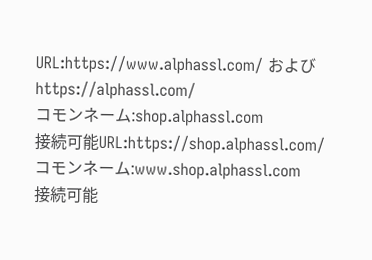URL:https://www.alphassl.com/ および https://alphassl.com/
コモンネーム:shop.alphassl.com
接続可能URL:https://shop.alphassl.com/
コモンネーム:www.shop.alphassl.com
接続可能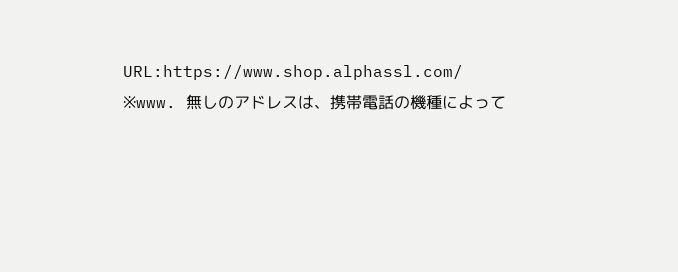URL:https://www.shop.alphassl.com/
※www. 無しのアドレスは、携帯電話の機種によって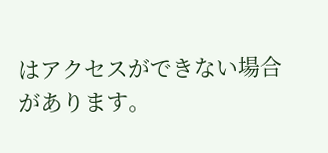はアクセスができない場合があります。